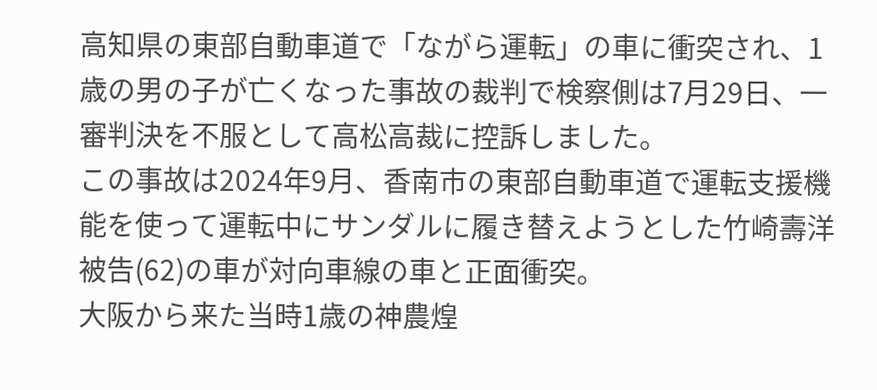高知県の東部自動車道で「ながら運転」の車に衝突され、1歳の男の子が亡くなった事故の裁判で検察側は7月29日、一審判決を不服として高松高裁に控訴しました。
この事故は2024年9月、香南市の東部自動車道で運転支援機能を使って運転中にサンダルに履き替えようとした竹崎壽洋被告(62)の車が対向車線の車と正面衝突。
大阪から来た当時1歳の神農煌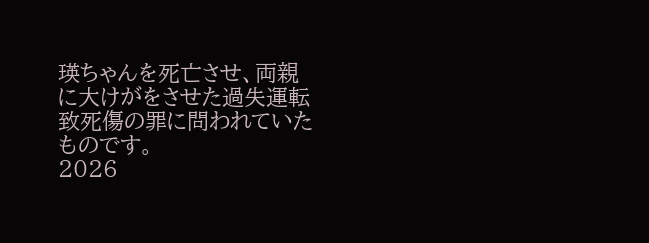瑛ちゃんを死亡させ、両親に大けがをさせた過失運転致死傷の罪に問われていたものです。
2026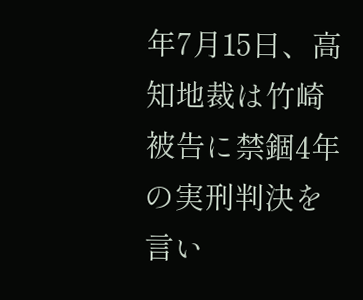年7月15日、高知地裁は竹崎被告に禁錮4年の実刑判決を言い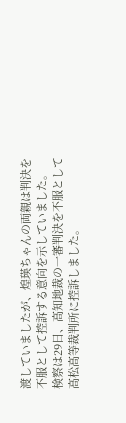渡していましたが、煌瑛ちゃんの両親は判決を不服として控訴する意向を示していました。
検察は29日、高知地裁の一審判決を不服として高松高等裁判所に控訴しました。